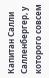Капитан Салли Салленбергер, у которого совсем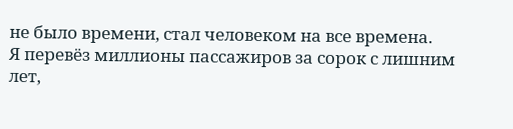не было времени, стал человеком на все времена.
Я перевёз миллионы пассажиров за сорок с лишним лет,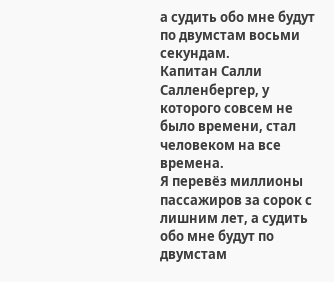а судить обо мне будут по двумстам восьми секундам.
Капитан Салли Салленбергер, у которого совсем не было времени, стал человеком на все времена.
Я перевёз миллионы пассажиров за сорок с лишним лет, а судить обо мне будут по двумстам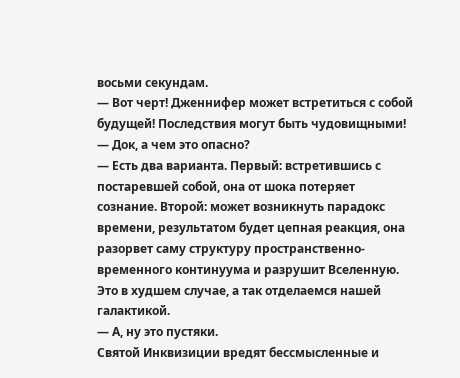восьми секундам.
— Вот черт! Дженнифер может встретиться с собой будущей! Последствия могут быть чудовищными!
— Док, а чем это опасно?
— Есть два варианта. Первый: встретившись с постаревшей собой, она от шока потеряет сознание. Второй: может возникнуть парадокс времени, результатом будет цепная реакция, она разорвет саму структуру пространственно-временного континуума и разрушит Вселенную. Это в худшем случае, а так отделаемся нашей галактикой.
— А, ну это пустяки.
Святой Инквизиции вредят бессмысленные и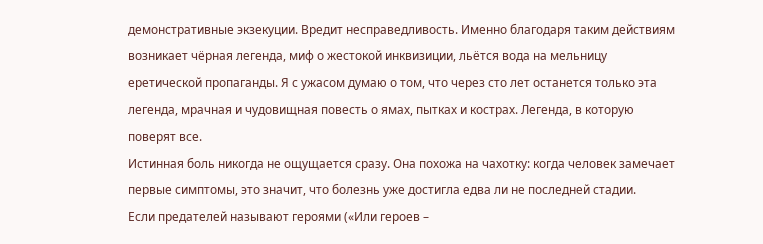демонстративные экзекуции. Вредит несправедливость. Именно благодаря таким действиям возникает чёрная легенда, миф о жестокой инквизиции, льётся вода на мельницу еретической пропаганды. Я с ужасом думаю о том, что через сто лет останется только эта легенда, мрачная и чудовищная повесть о ямах, пытках и кострах. Легенда, в которую поверят все.
Истинная боль никогда не ощущается сразу. Она похожа на чахотку: когда человек замечает первые симптомы, это значит, что болезнь уже достигла едва ли не последней стадии.
Если предателей называют героями («Или героев –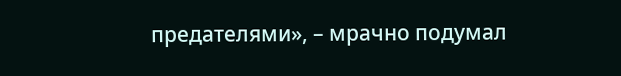предателями», – мрачно подумал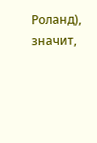Роланд), значит,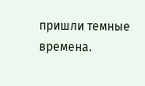пришли темные времена.